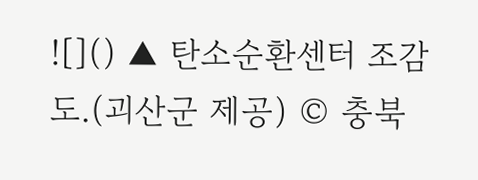![]() ▲ 탄소순환센터 조감도.(괴산군 제공) © 충북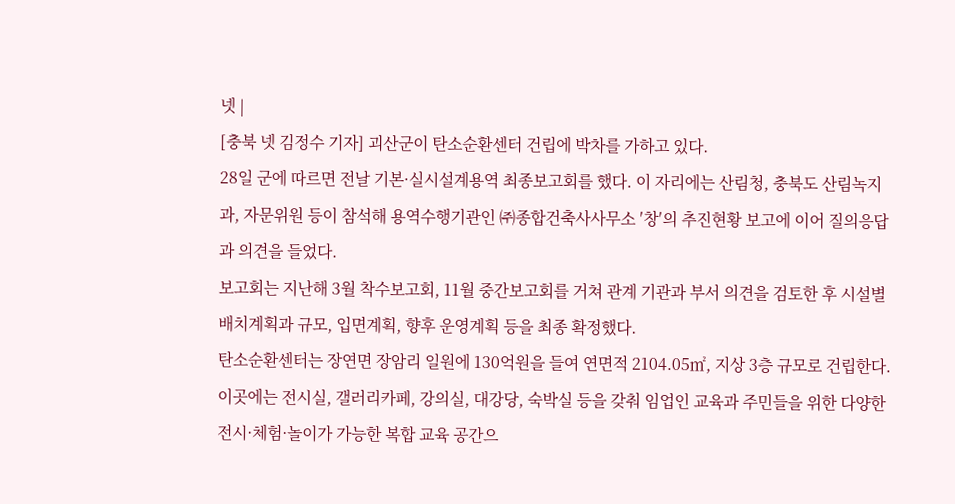넷 |
[충북 넷 김정수 기자] 괴산군이 탄소순환센터 건립에 박차를 가하고 있다.
28일 군에 따르면 전날 기본·실시설계용역 최종보고회를 했다. 이 자리에는 산림청, 충북도 산림녹지과, 자문위원 등이 참석해 용역수행기관인 ㈜종합건축사사무소 ′창′의 추진현황 보고에 이어 질의응답과 의견을 들었다.
보고회는 지난해 3월 착수보고회, 11월 중간보고회를 거쳐 관계 기관과 부서 의견을 검토한 후 시설별 배치계획과 규모, 입면계획, 향후 운영계획 등을 최종 확정했다.
탄소순환센터는 장연면 장암리 일원에 130억원을 들여 연면적 2104.05㎡, 지상 3층 규모로 건립한다.
이곳에는 전시실, 갤러리카페, 강의실, 대강당, 숙박실 등을 갖춰 임업인 교육과 주민들을 위한 다양한 전시·체험·놀이가 가능한 복합 교육 공간으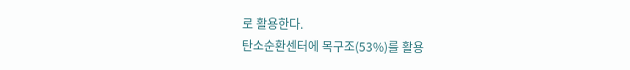로 활용한다.
탄소순환센터에 목구조(53%)를 활용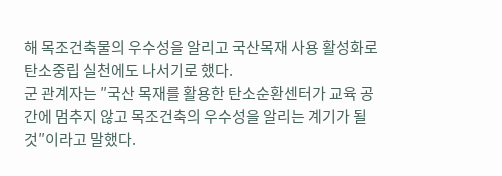해 목조건축물의 우수성을 알리고 국산목재 사용 활성화로 탄소중립 실천에도 나서기로 했다.
군 관계자는 ″국산 목재를 활용한 탄소순환센터가 교육 공간에 멈추지 않고 목조건축의 우수성을 알리는 계기가 될 것″이라고 말했다.